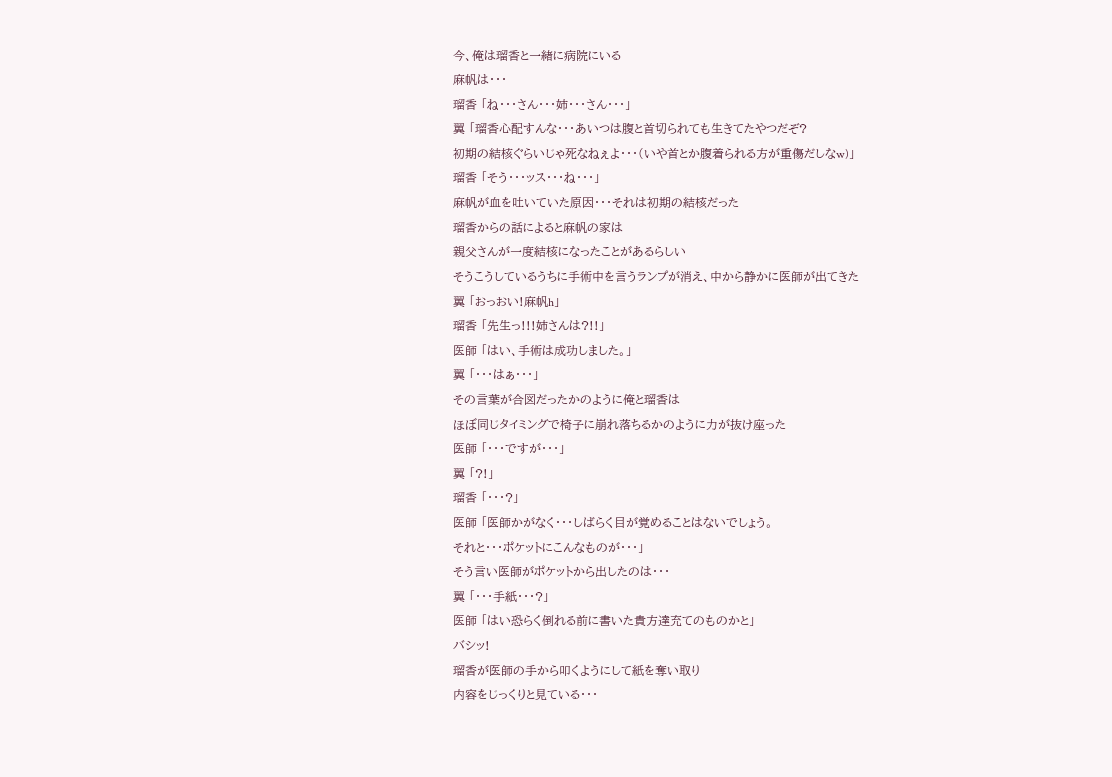今、俺は瑠香と一緒に病院にいる
麻帆は・・・
瑠香 「ね・・・さん・・・姉・・・さん・・・」
翼 「瑠香心配すんな・・・あいつは腹と首切られても生きてたやつだぞ?
初期の結核ぐらいじゃ死なねぇよ・・・(いや首とか腹着られる方が重傷だしなw)」
瑠香 「そう・・・ッス・・・ね・・・」
麻帆が血を吐いていた原因・・・それは初期の結核だった
瑠香からの話によると麻帆の家は
親父さんが一度結核になったことがあるらしい
そうこうしているうちに手術中を言うランプが消え、中から静かに医師が出てきた
翼 「おっおい!麻帆h」
瑠香 「先生っ!!!姉さんは?!!」
医師 「はい、手術は成功しました。」
翼 「・・・はぁ・・・」
その言葉が合図だったかのように俺と瑠香は
ほぼ同じタイミングで椅子に崩れ落ちるかのように力が抜け座った
医師 「・・・ですが・・・」
翼 「?!」
瑠香 「・・・?」
医師 「医師かがなく・・・しばらく目が覚めることはないでしょう。
それと・・・ポケットにこんなものが・・・」
そう言い医師がポケットから出したのは・・・
翼 「・・・手紙・・・?」
医師 「はい恐らく倒れる前に書いた貴方達充てのものかと」
バシッ!
瑠香が医師の手から叩くようにして紙を奪い取り
内容をじっくりと見ている・・・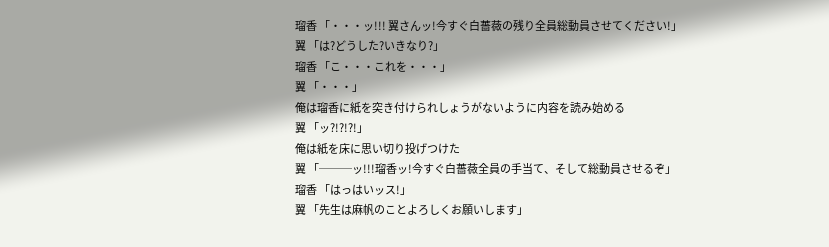瑠香 「・・・ッ!!! 翼さんッ!今すぐ白薔薇の残り全員総動員させてください!」
翼 「は?どうした?いきなり?」
瑠香 「こ・・・これを・・・」
翼 「・・・」
俺は瑠香に紙を突き付けられしょうがないように内容を読み始める
翼 「ッ?!?!?!」
俺は紙を床に思い切り投げつけた
翼 「───ッ!!!瑠香ッ!今すぐ白薔薇全員の手当て、そして総動員させるぞ」
瑠香 「はっはいッス!」
翼 「先生は麻帆のことよろしくお願いします」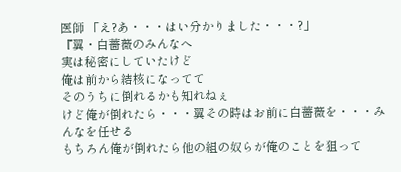医師 「え?あ・・・はい分かりました・・・?」
『翼・白薔薇のみんなへ
実は秘密にしていたけど
俺は前から結核になってて
そのうちに倒れるかも知れねぇ
けど俺が倒れたら・・・翼その時はお前に白薔薇を・・・みんなを任せる
もちろん俺が倒れたら他の組の奴らが俺のことを狙って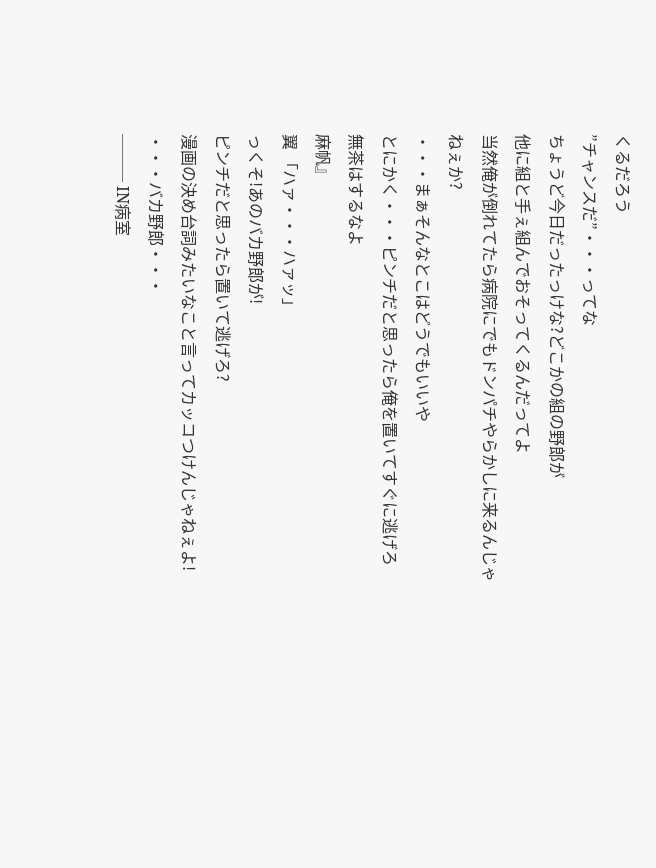くるだろう
”チャンスだ”・・・ってな
ちょうど今日だったっけな?どこかの組の野郎が
他に組と手ぇ組んでおそってくるんだってよ
当然俺が倒れてたら病院にでもドンパチやらかしに来るんじゃねぇか?
・・・まぁそんなとこはどうでもいいや
とにかく・・・ピンチだと思ったら俺を置いてすぐに逃げろ
無茶はするなよ
麻帆』
翼 「ハァ・・・ハァッ」
っくそ!あのバカ野郎が!
ピンチだと思ったら置いて逃げろ?
漫画の決め台詞みたいなこと言ってカッコつけんじゃねぇよ!
・・・バカ野郎・・・
─── IN病室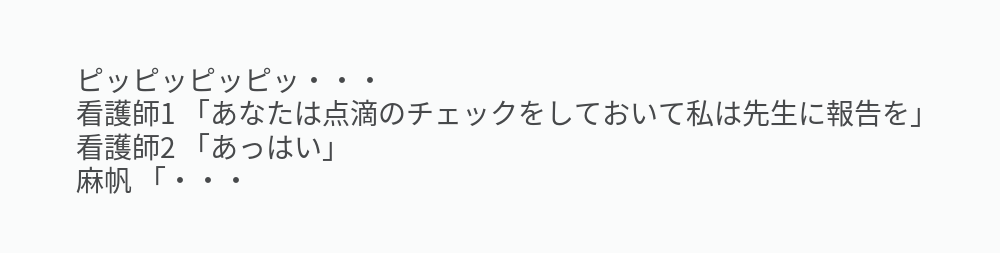ピッピッピッピッ・・・
看護師1 「あなたは点滴のチェックをしておいて私は先生に報告を」
看護師2 「あっはい」
麻帆 「・・・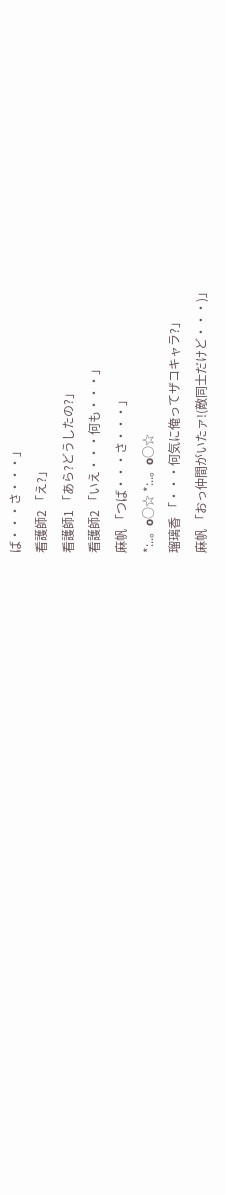ば・・・さ・・・」
看護師2 「え?」
看護師1 「あら?どうしたの?」
看護師2 「いえ・・・何も・・・」
麻帆 「つば・・・さ・・・」
*:..。o○☆ *:..。o○☆
瑠璃香 「・・・何気に俺ってザコキャラ?」
麻帆 「おっ仲間がいたァ!(敵同士だけど・・・)」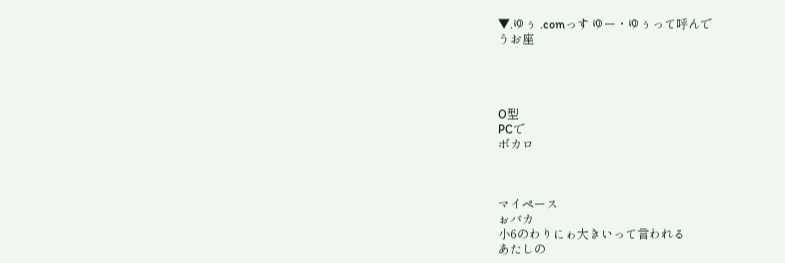▼.ゆぅ .comっす ゆー・ゆぅって呼んで
うお座




O型
PCで
ボカロ



マイペース
ぉバカ
小6のわりにゎ大きいって言われる
あたしの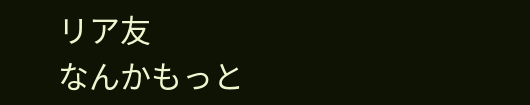リア友
なんかもっと